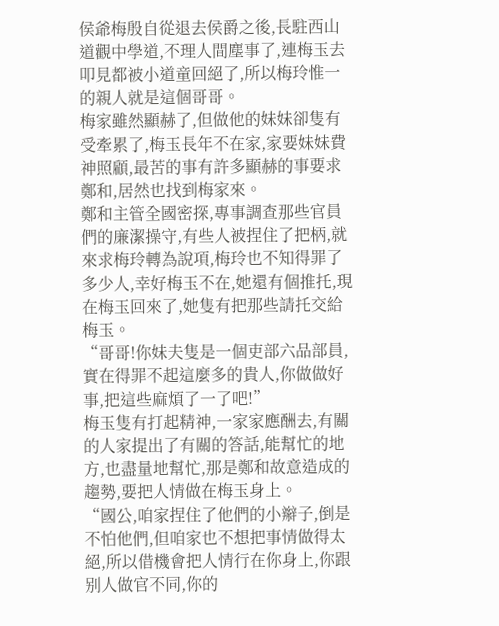侯爺梅殷自從退去侯爵之後,長駐西山道觀中學道,不理人間塵事了,連梅玉去叩見都被小道童回絕了,所以梅玲惟一的親人就是這個哥哥。
梅家雖然顯赫了,但做他的妹妹卻隻有受牽累了,梅玉長年不在家,家要妹妹費神照顧,最苦的事有許多顯赫的事要求鄭和,居然也找到梅家來。
鄭和主管全國密探,專事調查那些官員們的廉潔操守,有些人被捏住了把柄,就來求梅玲轉為說項,梅玲也不知得罪了多少人,幸好梅玉不在,她還有個推托,現在梅玉回來了,她隻有把那些請托交給梅玉。
“哥哥!你妹夫隻是一個吏部六品部員,實在得罪不起這麼多的貴人,你做做好事,把這些麻煩了一了吧!”
梅玉隻有打起精神,一家家應酬去,有關的人家提出了有關的答話,能幫忙的地方,也盡量地幫忙,那是鄭和故意造成的趨勢,要把人情做在梅玉身上。
“國公,咱家捏住了他們的小辮子,倒是不怕他們,但咱家也不想把事情做得太絕,所以借機會把人情行在你身上,你跟别人做官不同,你的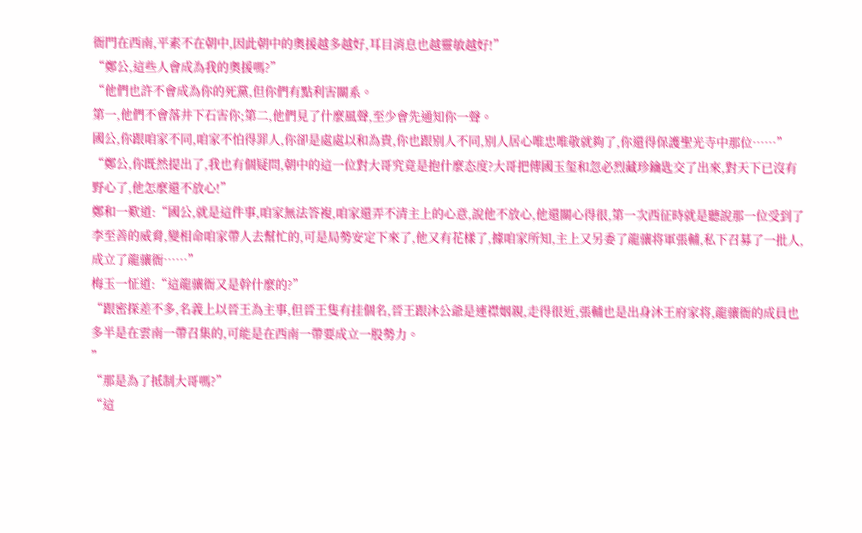衙門在西南,平素不在朝中,因此朝中的奧援越多越好,耳目消息也越靈敏越好!”
“鄭公,這些人會成為我的奧援嗎?”
“他們也許不會成為你的死黨,但你們有點利害關系。
第一,他們不會落井下石害你;第二,他們見了什麼風聲,至少會先通知你一聲。
國公,你跟咱家不同,咱家不怕得罪人,你卻是處處以和為貴,你也跟别人不同,别人居心唯忠唯敬就夠了,你還得保護聖光寺中那位……”
“鄭公,你既然提出了,我也有個疑問,朝中的這一位對大哥究竟是抱什麼态度?大哥把傳國玉玺和忽必烈藏珍鑰匙交了出來,對天下已沒有野心了,他怎麼還不放心!”
鄭和一歎道:“國公,就是這件事,咱家無法答複,咱家還弄不清主上的心意,說他不放心,他還關心得很,第一次西征時就是聽說那一位受到了李至善的威脅,變相命咱家帶人去幫忙的,可是局勢安定下來了,他又有花樣了,據咱家所知,主上又另委了龍骧将軍張輔,私下召募了一批人,成立了龍骧衙……”
梅玉一怔道:“這龍骧衙又是幹什麼的?”
“跟密探差不多,名義上以晉王為主事,但晉王隻有挂個名,晉王跟沐公爺是連襟姻親,走得很近,張輔也是出身沐王府家将,龍骧衙的成員也多半是在雲南一帶召集的,可能是在西南一帶要成立一股勢力。
”
“那是為了抵制大哥嗎?”
“這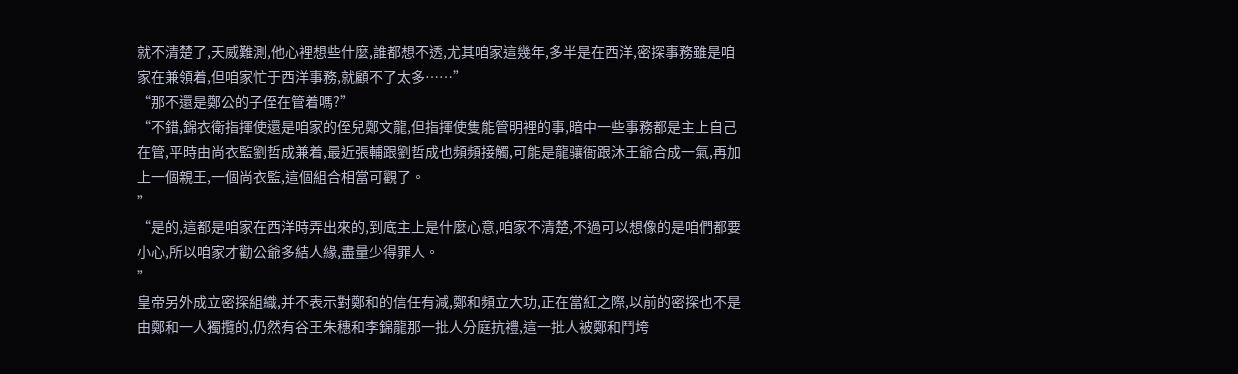就不清楚了,天威難測,他心裡想些什麼,誰都想不透,尤其咱家這幾年,多半是在西洋,密探事務雖是咱家在兼領着,但咱家忙于西洋事務,就顧不了太多……”
“那不還是鄭公的子侄在管着嗎?”
“不錯,錦衣衛指揮使還是咱家的侄兒鄭文龍,但指揮使隻能管明裡的事,暗中一些事務都是主上自己在管,平時由尚衣監劉哲成兼着,最近張輔跟劉哲成也頻頻接觸,可能是龍骧衙跟沐王爺合成一氣,再加上一個親王,一個尚衣監,這個組合相當可觀了。
”
“是的,這都是咱家在西洋時弄出來的,到底主上是什麼心意,咱家不清楚,不過可以想像的是咱們都要小心,所以咱家才勸公爺多結人緣,盡量少得罪人。
”
皇帝另外成立密探組織,并不表示對鄭和的信任有減,鄭和頻立大功,正在當紅之際,以前的密探也不是由鄭和一人獨攬的,仍然有谷王朱穗和李錦龍那一批人分庭抗禮,這一批人被鄭和鬥垮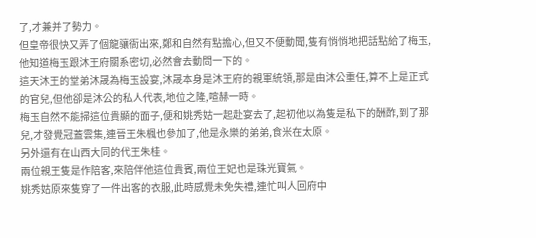了,才兼并了勢力。
但皇帝很快又弄了個龍骧衙出來,鄭和自然有點擔心,但又不便動聞,隻有悄悄地把話點給了梅玉,他知道梅玉跟沐王府關系密切,必然會去動問一下的。
這天沐王的堂弟沐晟為梅玉設宴,沐晟本身是沐王府的親軍統領,那是由沐公重任,算不上是正式的官兒,但他卻是沐公的私人代表,地位之隆,喧赫一時。
梅玉自然不能掃這位貴顯的面子,便和姚秀姑一起赴宴去了,起初他以為隻是私下的酬酢,到了那兒,才發覺冠蓋雲集,連晉王朱楓也參加了,他是永樂的弟弟,食米在太原。
另外還有在山西大同的代王朱桂。
兩位親王隻是作陪客,來陪伴他這位貴賓,兩位王妃也是珠光寶氣。
姚秀姑原來隻穿了一件出客的衣服,此時感覺未免失禮,連忙叫人回府中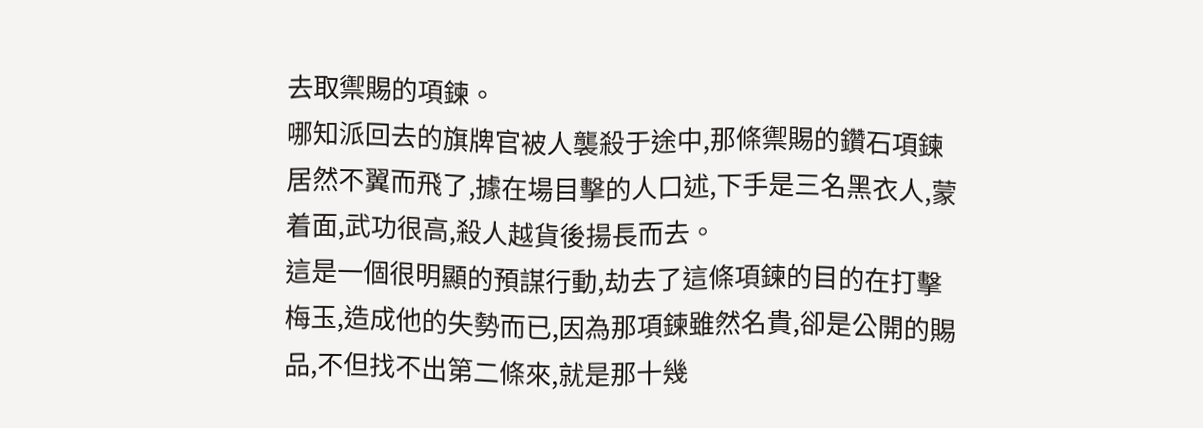去取禦賜的項鍊。
哪知派回去的旗牌官被人襲殺于途中,那條禦賜的鑽石項鍊居然不翼而飛了,據在場目擊的人口述,下手是三名黑衣人,蒙着面,武功很高,殺人越貨後揚長而去。
這是一個很明顯的預謀行動,劫去了這條項鍊的目的在打擊梅玉,造成他的失勢而已,因為那項鍊雖然名貴,卻是公開的賜品,不但找不出第二條來,就是那十幾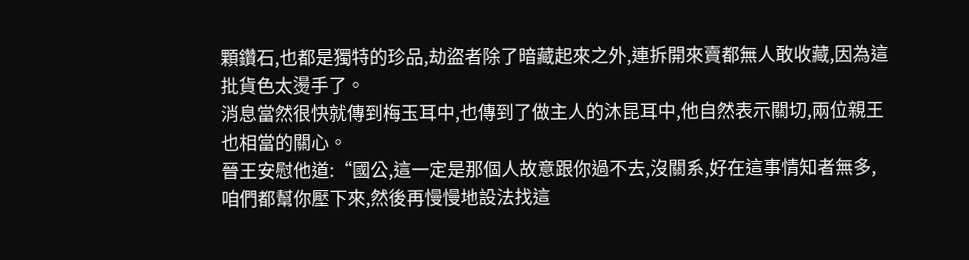顆鑽石,也都是獨特的珍品,劫盜者除了暗藏起來之外,連拆開來賣都無人敢收藏,因為這批貨色太燙手了。
消息當然很快就傳到梅玉耳中,也傳到了做主人的沐昆耳中,他自然表示關切,兩位親王也相當的關心。
晉王安慰他道:“國公,這一定是那個人故意跟你過不去,沒關系,好在這事情知者無多,咱們都幫你壓下來,然後再慢慢地設法找這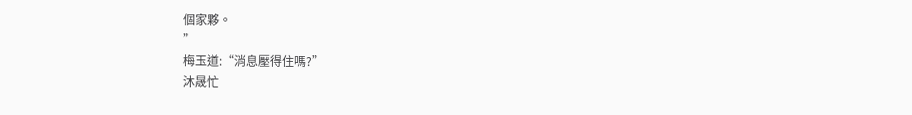個家夥。
”
梅玉道:“消息壓得住嗎?”
沐晟忙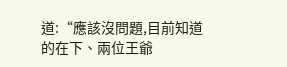道:“應該沒問題,目前知道的在下、兩位王爺